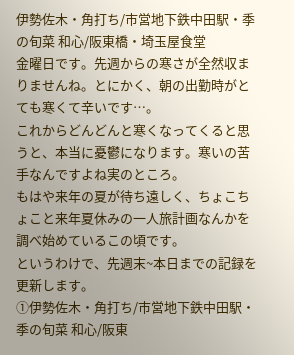伊勢佐木・角打ち/市営地下鉄中田駅・季の旬菜 和心/阪東橋・埼玉屋食堂
金曜日です。先週からの寒さが全然収まりませんね。とにかく、朝の出勤時がとても寒くて辛いです…。
これからどんどんと寒くなってくると思うと、本当に憂鬱になります。寒いの苦手なんですよね実のところ。
もはや来年の夏が待ち遠しく、ちょこちょこと来年夏休みの一人旅計画なんかを調べ始めているこの頃です。
というわけで、先週末~本日までの記録を更新します。
①伊勢佐木・角打ち/市営地下鉄中田駅・季の旬菜 和心/阪東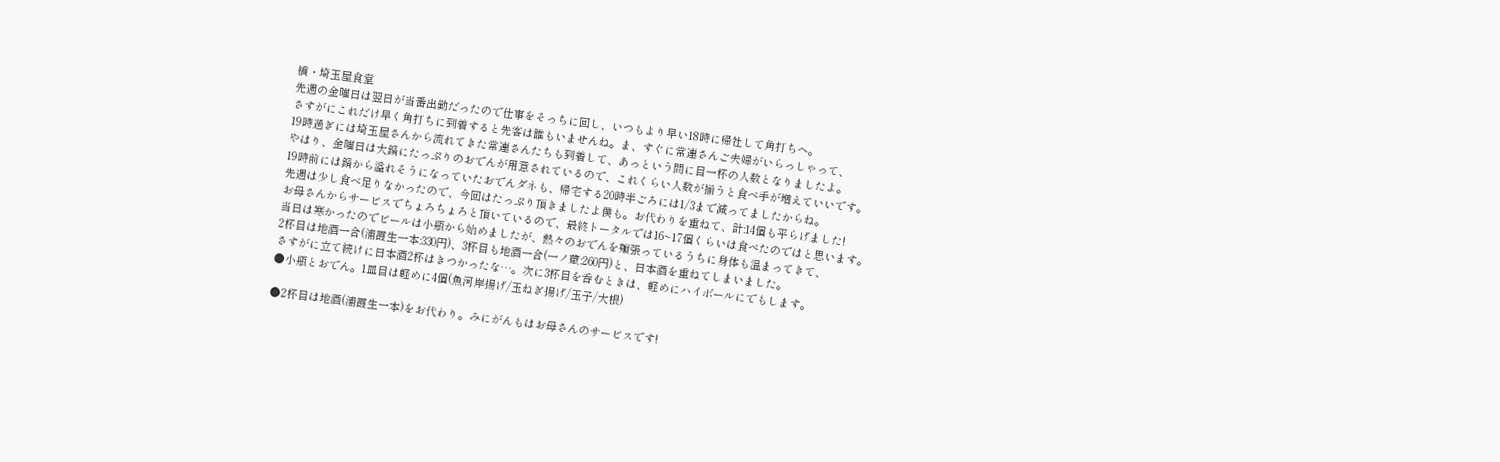橋・埼玉屋食堂
先週の金曜日は翌日が当番出勤だったので仕事をそっちに回し、いつもより早い18時に帰社して角打ちへ。
さすがにこれだけ早く角打ちに到着すると先客は誰もいませんね。ま、すぐに常連さんご夫婦がいらっしゃって、
19時過ぎには埼玉屋さんから流れてきた常連さんたちも到着して、あっという間に目一杯の人数となりましたよ。
やはり、金曜日は大鍋にたっぷりのおでんが用意されているので、これくらい人数が揃うと食べ手が増えていいです。
19時前には鍋から溢れそうになっていたおでんダネも、帰宅する20時半ごろには1/3まで減ってましたからね。
先週は少し食べ足りなかったので、今回はたっぷり頂きましたよ僕も。お代わりを重ねて、計:14個も平らげました!
お母さんからサービスでちょろちょろと頂いているので、最終トータルでは16~17個くらいは食べたのではと思います。
当日は寒かったのでビールは小瓶から始めましたが、熱々のおでんを頬張っているうちに身体も温まってきて、
2杯目は地酒一合(浦霞生一本:330円)、3杯目も地酒一合(一ノ蔵:260円)と、日本酒を重ねてしまいました。
さすがに立て続けに日本酒2杯はきつかったな…。次に3杯目を呑むときは、軽めにハイボールにでもします。
●小瓶とおでん。1皿目は軽めに4個(魚河岸揚げ/玉ねぎ揚げ/玉子/大根)

●2杯目は地酒(浦霞生一本)をお代わり。みにがんもはお母さんのサービスです!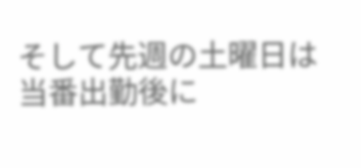そして先週の土曜日は当番出勤後に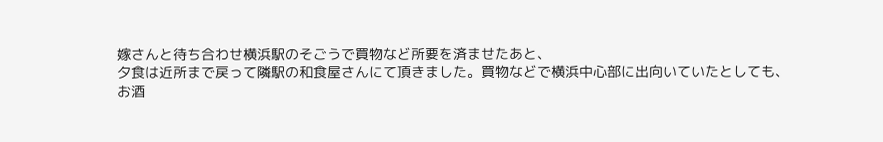嫁さんと待ち合わせ横浜駅のそごうで買物など所要を済ませたあと、
夕食は近所まで戻って隣駅の和食屋さんにて頂きました。買物などで横浜中心部に出向いていたとしても、
お酒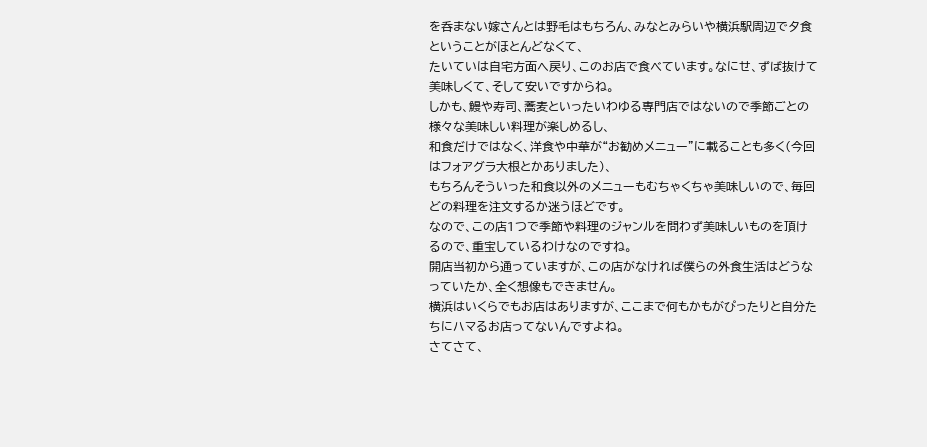を呑まない嫁さんとは野毛はもちろん、みなとみらいや横浜駅周辺で夕食ということがほとんどなくて、
たいていは自宅方面へ戻り、このお店で食べています。なにせ、ずば抜けて美味しくて、そして安いですからね。
しかも、鰻や寿司、蕎麦といったいわゆる専門店ではないので季節ごとの様々な美味しい料理が楽しめるし、
和食だけではなく、洋食や中華が“お勧めメニュー”に載ることも多く(今回はフォアグラ大根とかありました)、
もちろんそういった和食以外のメニューもむちゃくちゃ美味しいので、毎回どの料理を注文するか迷うほどです。
なので、この店1つで季節や料理のジャンルを問わず美味しいものを頂けるので、重宝しているわけなのですね。
開店当初から通っていますが、この店がなければ僕らの外食生活はどうなっていたか、全く想像もできません。
横浜はいくらでもお店はありますが、ここまで何もかもがぴったりと自分たちにハマるお店ってないんですよね。
さてさて、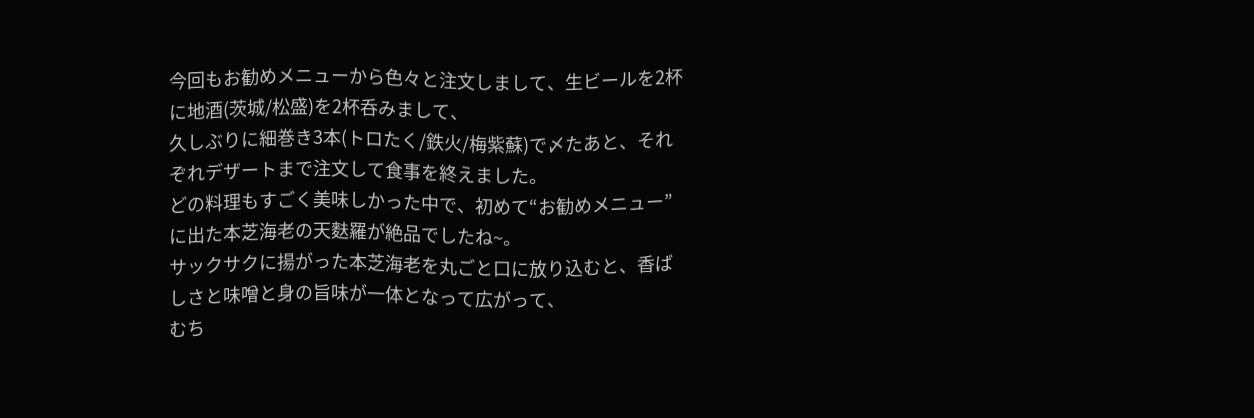今回もお勧めメニューから色々と注文しまして、生ビールを2杯に地酒(茨城/松盛)を2杯呑みまして、
久しぶりに細巻き3本(トロたく/鉄火/梅紫蘇)で〆たあと、それぞれデザートまで注文して食事を終えました。
どの料理もすごく美味しかった中で、初めて“お勧めメニュー”に出た本芝海老の天麩羅が絶品でしたね~。
サックサクに揚がった本芝海老を丸ごと口に放り込むと、香ばしさと味噌と身の旨味が一体となって広がって、
むち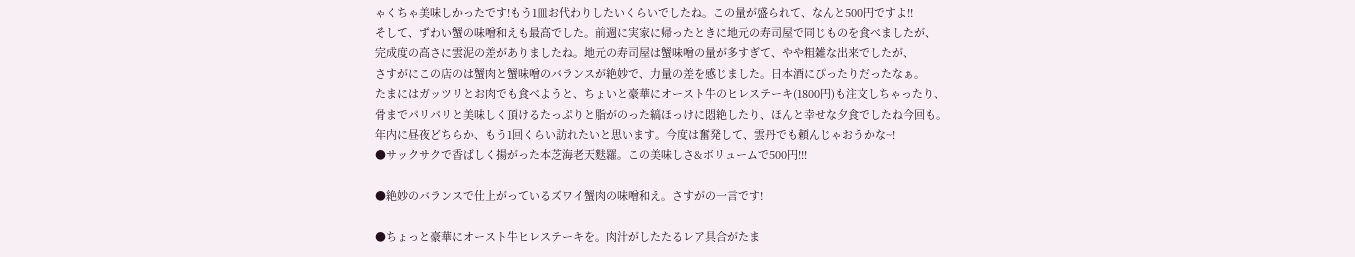ゃくちゃ美味しかったです!もう1皿お代わりしたいくらいでしたね。この量が盛られて、なんと500円ですよ!!
そして、ずわい蟹の味噌和えも最高でした。前週に実家に帰ったときに地元の寿司屋で同じものを食べましたが、
完成度の高さに雲泥の差がありましたね。地元の寿司屋は蟹味噌の量が多すぎて、やや粗雑な出来でしたが、
さすがにこの店のは蟹肉と蟹味噌のバランスが絶妙で、力量の差を感じました。日本酒にぴったりだったなぁ。
たまにはガッツリとお肉でも食べようと、ちょいと豪華にオースト牛のヒレステーキ(1800円)も注文しちゃったり、
骨までパリパリと美味しく頂けるたっぷりと脂がのった縞ほっけに悶絶したり、ほんと幸せな夕食でしたね今回も。
年内に昼夜どちらか、もう1回くらい訪れたいと思います。今度は奮発して、雲丹でも頼んじゃおうかな~!
●サックサクで香ばしく揚がった本芝海老天麩羅。この美味しさ&ボリュームで500円!!!

●絶妙のバランスで仕上がっているズワイ蟹肉の味噌和え。さすがの一言です!

●ちょっと豪華にオースト牛ヒレステーキを。肉汁がしたたるレア具合がたま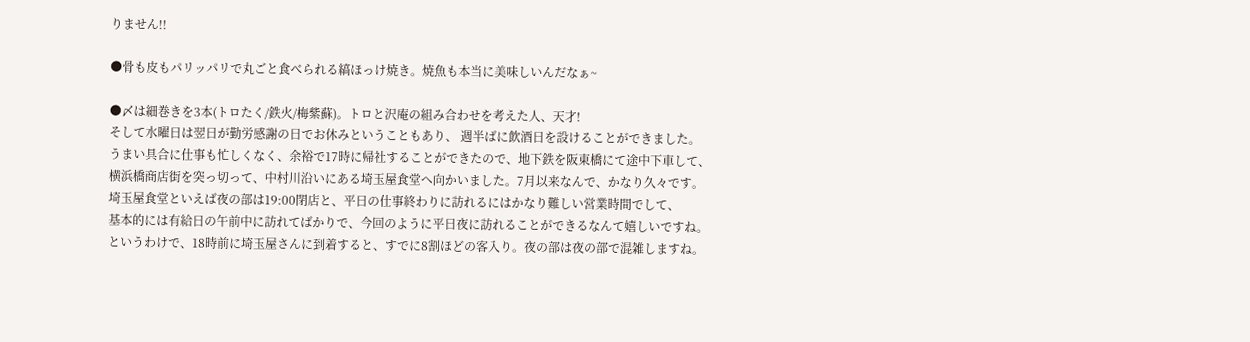りません!!

●骨も皮もパリッパリで丸ごと食べられる縞ほっけ焼き。焼魚も本当に美味しいんだなぁ~

●〆は細巻きを3本(トロたく/鉄火/梅紫蘇)。トロと沢庵の組み合わせを考えた人、天才!
そして水曜日は翌日が勤労感謝の日でお休みということもあり、 週半ばに飲酒日を設けることができました。
うまい具合に仕事も忙しくなく、余裕で17時に帰社することができたので、地下鉄を阪東橋にて途中下車して、
横浜橋商店街を突っ切って、中村川沿いにある埼玉屋食堂へ向かいました。7月以来なんで、かなり久々です。
埼玉屋食堂といえば夜の部は19:00閉店と、平日の仕事終わりに訪れるにはかなり難しい営業時間でして、
基本的には有給日の午前中に訪れてばかりで、今回のように平日夜に訪れることができるなんて嬉しいですね。
というわけで、18時前に埼玉屋さんに到着すると、すでに8割ほどの客入り。夜の部は夜の部で混雑しますね。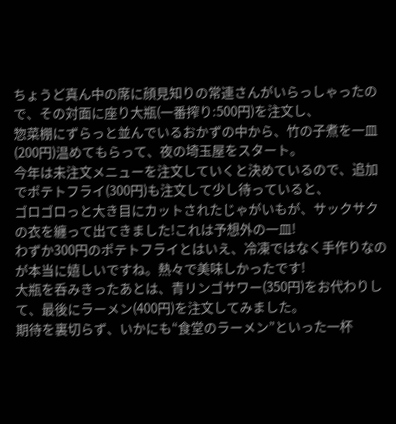ちょうど真ん中の席に顔見知りの常連さんがいらっしゃったので、その対面に座り大瓶(一番搾り:500円)を注文し、
惣菜棚にずらっと並んでいるおかずの中から、竹の子煮を一皿(200円)温めてもらって、夜の埼玉屋をスタート。
今年は未注文メニューを注文していくと決めているので、追加でポテトフライ(300円)も注文して少し待っていると、
ゴロゴロっと大き目にカットされたじゃがいもが、サックサクの衣を纏って出てきました!これは予想外の一皿!
わずか300円のポテトフライとはいえ、冷凍ではなく手作りなのが本当に嬉しいですね。熱々で美味しかったです!
大瓶を呑みきったあとは、青リンゴサワー(350円)をお代わりして、最後にラーメン(400円)を注文してみました。
期待を裏切らず、いかにも“食堂のラーメン”といった一杯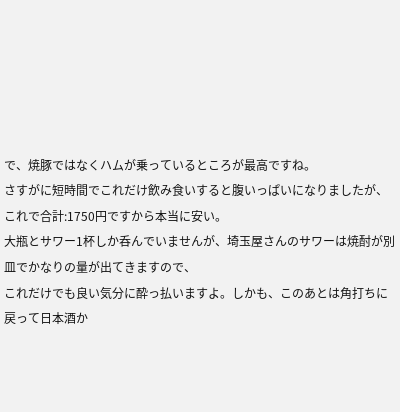で、焼豚ではなくハムが乗っているところが最高ですね。
さすがに短時間でこれだけ飲み食いすると腹いっぱいになりましたが、これで合計:1750円ですから本当に安い。
大瓶とサワー1杯しか呑んでいませんが、埼玉屋さんのサワーは焼酎が別皿でかなりの量が出てきますので、
これだけでも良い気分に酔っ払いますよ。しかも、このあとは角打ちに戻って日本酒か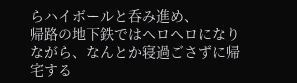らハイボールと呑み進め、
帰路の地下鉄ではヘロヘロになりながら、なんとか寝過ごさずに帰宅する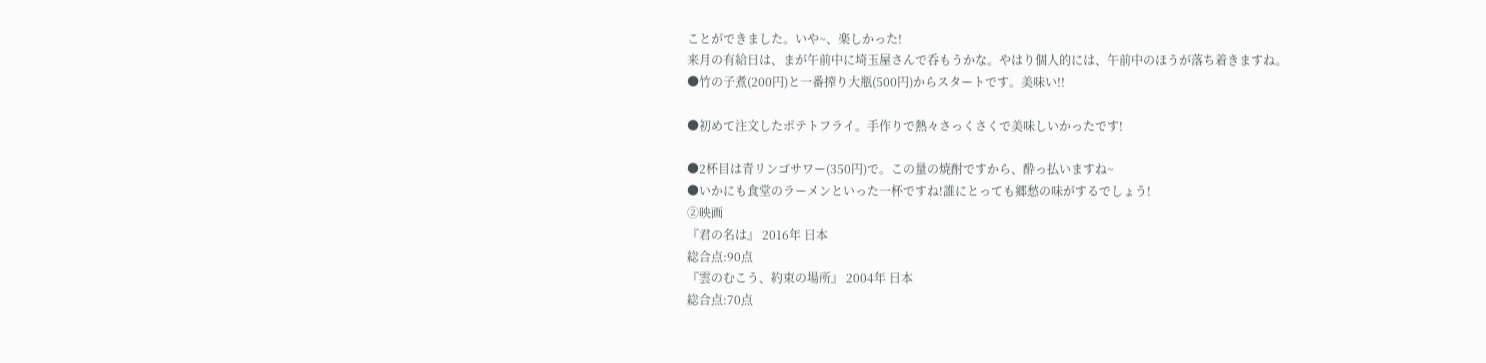ことができました。いや~、楽しかった!
来月の有給日は、まが午前中に埼玉屋さんで呑もうかな。やはり個人的には、午前中のほうが落ち着きますね。
●竹の子煮(200円)と一番搾り大瓶(500円)からスタートです。美味い!!

●初めて注文したポテトフライ。手作りで熱々さっくさくで美味しいかったです!

●2杯目は青リンゴサワー(350円)で。この量の焼酎ですから、酔っ払いますね~
●いかにも食堂のラーメンといった一杯ですね!誰にとっても郷愁の味がするでしょう!
②映画
『君の名は』 2016年 日本
総合点:90点
『雲のむこう、約束の場所』 2004年 日本
総合点:70点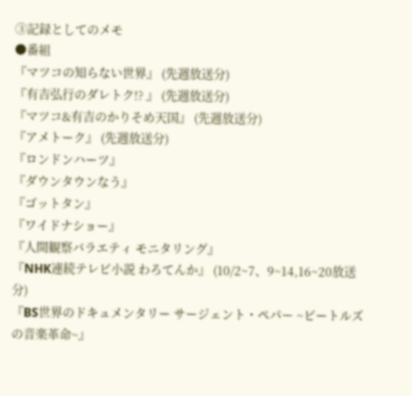③記録としてのメモ
●番組
『マツコの知らない世界』 (先週放送分)
『有吉弘行のダレトク!? 』 (先週放送分)
『マツコ&有吉のかりそめ天国』 (先週放送分)
『アメトーク』 (先週放送分)
『ロンドンハーツ』
『ダウンタウンなう』
『ゴットタン』
『ワイドナショー』
『人間観察バラエティ モニタリング』
『NHK連続テレビ小説 わろてんか』 (10/2~7、9~14,16~20放送分)
『BS世界のドキュメンタリー サージェント・ペパー ~ビートルズの音楽革命~』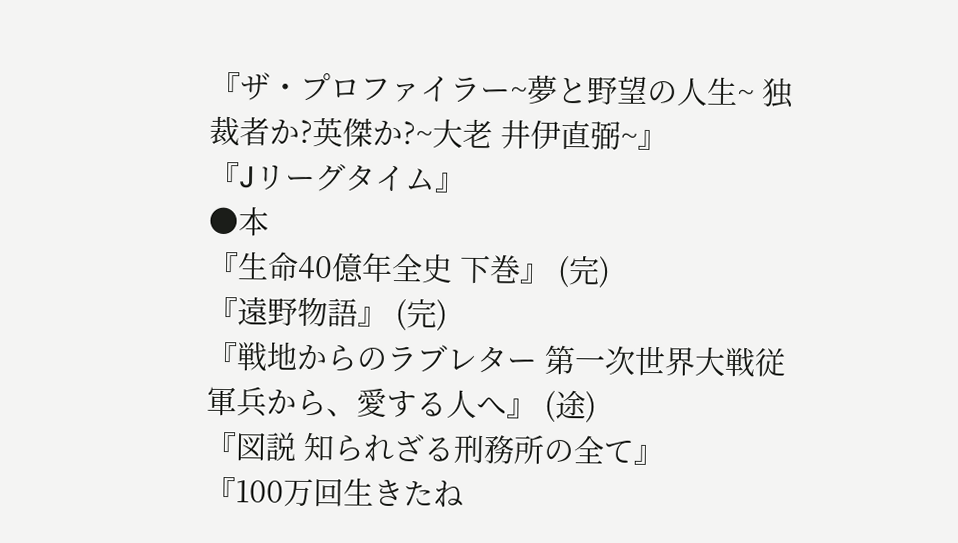『ザ・プロファイラー~夢と野望の人生~ 独裁者か?英傑か?~大老 井伊直弼~』
『Jリーグタイム』
●本
『生命40億年全史 下巻』 (完)
『遠野物語』 (完)
『戦地からのラブレター 第一次世界大戦従軍兵から、愛する人へ』 (途)
『図説 知られざる刑務所の全て』
『100万回生きたね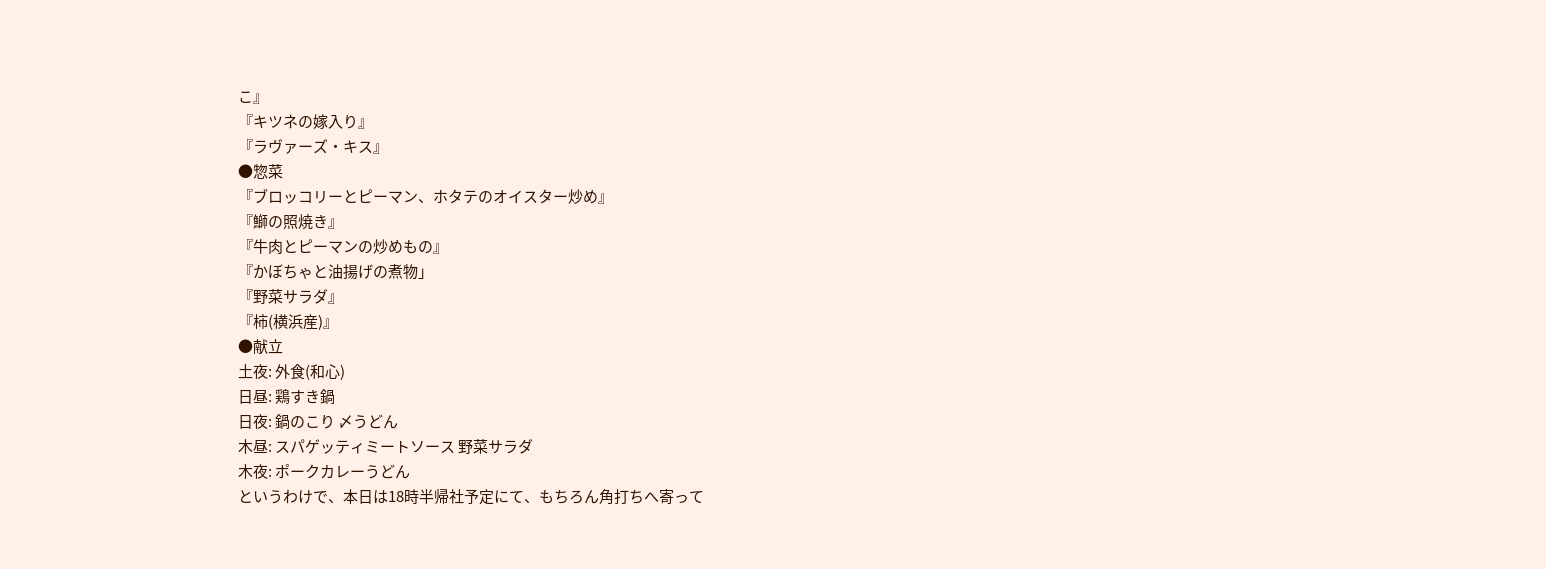こ』
『キツネの嫁入り』
『ラヴァーズ・キス』
●惣菜
『ブロッコリーとピーマン、ホタテのオイスター炒め』
『鰤の照焼き』
『牛肉とピーマンの炒めもの』
『かぼちゃと油揚げの煮物」
『野菜サラダ』
『柿(横浜産)』
●献立
土夜: 外食(和心)
日昼: 鶏すき鍋
日夜: 鍋のこり 〆うどん
木昼: スパゲッティミートソース 野菜サラダ
木夜: ポークカレーうどん
というわけで、本日は18時半帰社予定にて、もちろん角打ちへ寄って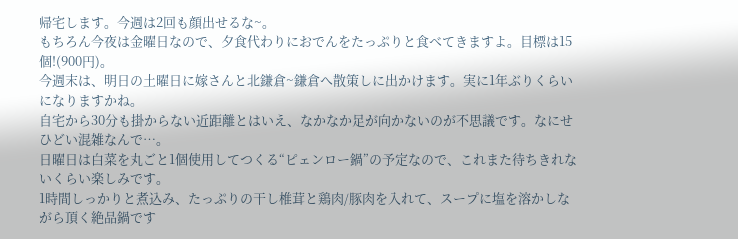帰宅します。今週は2回も顔出せるな~。
もちろん今夜は金曜日なので、夕食代わりにおでんをたっぷりと食べてきますよ。目標は15個!(900円)。
今週末は、明日の土曜日に嫁さんと北鎌倉~鎌倉へ散策しに出かけます。実に1年ぶりくらいになりますかね。
自宅から30分も掛からない近距離とはいえ、なかなか足が向かないのが不思議です。なにせひどい混雑なんで…。
日曜日は白菜を丸ごと1個使用してつくる“ピェンロー鍋”の予定なので、これまた待ちきれないくらい楽しみです。
1時間しっかりと煮込み、たっぷりの干し椎茸と鶏肉/豚肉を入れて、スープに塩を溶かしながら頂く絶品鍋です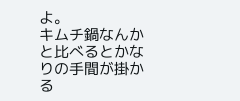よ。
キムチ鍋なんかと比べるとかなりの手間が掛かる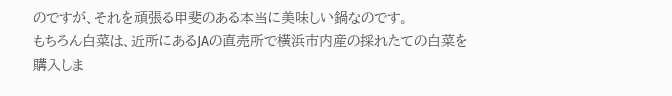のですが、それを頑張る甲斐のある本当に美味しい鍋なのです。
もちろん白菜は、近所にあるJAの直売所で横浜市内産の採れたての白菜を購入しま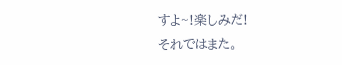すよ~!楽しみだ!
それではまた。